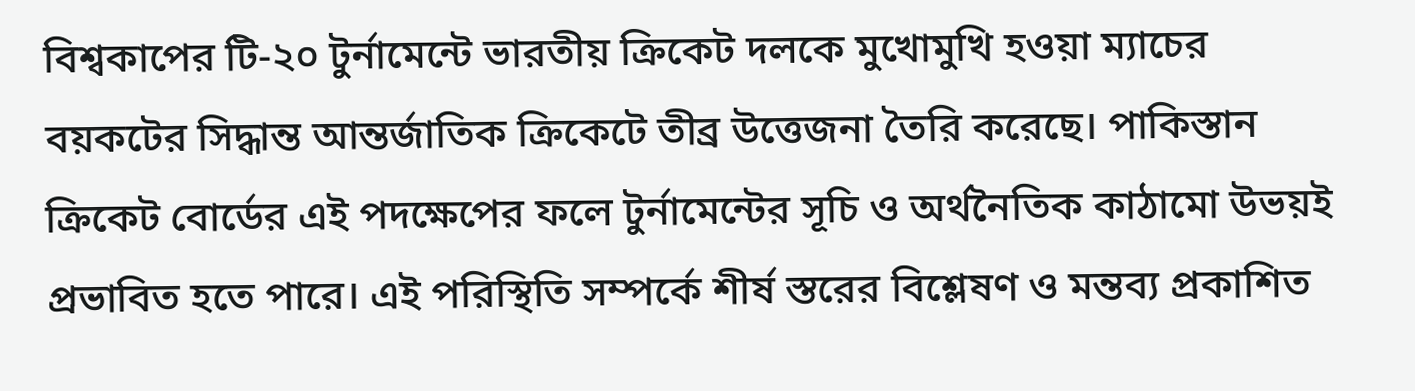বিশ্বকাপের টি-২০ টুর্নামেন্টে ভারতীয় ক্রিকেট দলকে মুখোমুখি হওয়া ম্যাচের বয়কটের সিদ্ধান্ত আন্তর্জাতিক ক্রিকেটে তীব্র উত্তেজনা তৈরি করেছে। পাকিস্তান ক্রিকেট বোর্ডের এই পদক্ষেপের ফলে টুর্নামেন্টের সূচি ও অর্থনৈতিক কাঠামো উভয়ই প্রভাবিত হতে পারে। এই পরিস্থিতি সম্পর্কে শীর্ষ স্তরের বিশ্লেষণ ও মন্তব্য প্রকাশিত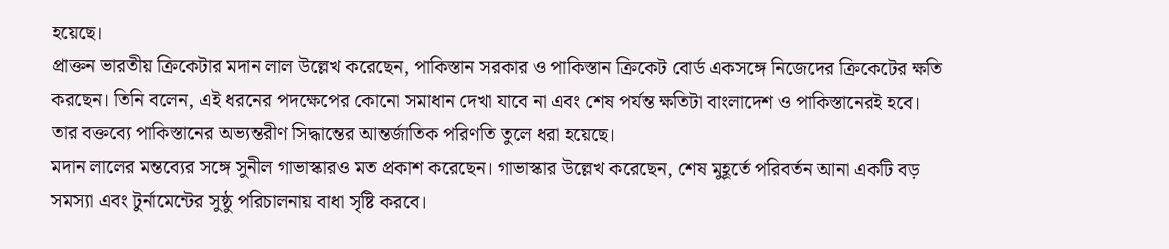হয়েছে।
প্রাক্তন ভারতীয় ক্রিকেটার মদান লাল উল্লেখ করেছেন, পাকিস্তান সরকার ও পাকিস্তান ক্রিকেট বোর্ড একসঙ্গে নিজেদের ক্রিকেটের ক্ষতি করছেন। তিনি বলেন, এই ধরনের পদক্ষেপের কোনো সমাধান দেখা যাবে না এবং শেষ পর্যন্ত ক্ষতিটা বাংলাদেশ ও পাকিস্তানেরই হবে। তার বক্তব্যে পাকিস্তানের অভ্যন্তরীণ সিদ্ধান্তের আন্তর্জাতিক পরিণতি তুলে ধরা হয়েছে।
মদান লালের মন্তব্যের সঙ্গে সুনীল গাভাস্কারও মত প্রকাশ করেছেন। গাভাস্কার উল্লেখ করেছেন, শেষ মুহূর্তে পরিবর্তন আনা একটি বড় সমস্যা এবং টুর্নামেন্টের সুষ্ঠু পরিচালনায় বাধা সৃষ্টি করবে।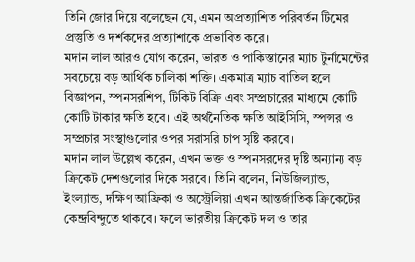তিনি জোর দিয়ে বলেছেন যে, এমন অপ্রত্যাশিত পরিবর্তন টিমের প্রস্তুতি ও দর্শকদের প্রত্যাশাকে প্রভাবিত করে।
মদান লাল আরও যোগ করেন, ভারত ও পাকিস্তানের ম্যাচ টুর্নামেন্টের সবচেয়ে বড় আর্থিক চালিকা শক্তি। একমাত্র ম্যাচ বাতিল হলে বিজ্ঞাপন, স্পনসরশিপ, টিকিট বিক্রি এবং সম্প্রচারের মাধ্যমে কোটি কোটি টাকার ক্ষতি হবে। এই অর্থনৈতিক ক্ষতি আইসিসি, স্পন্সর ও সম্প্রচার সংস্থাগুলোর ওপর সরাসরি চাপ সৃষ্টি করবে।
মদান লাল উল্লেখ করেন, এখন ভক্ত ও স্পনসরদের দৃষ্টি অন্যান্য বড় ক্রিকেট দেশগুলোর দিকে সরবে। তিনি বলেন, নিউজিল্যান্ড, ইংল্যান্ড, দক্ষিণ আফ্রিকা ও অস্ট্রেলিয়া এখন আন্তর্জাতিক ক্রিকেটের কেন্দ্রবিন্দুতে থাকবে। ফলে ভারতীয় ক্রিকেট দল ও তার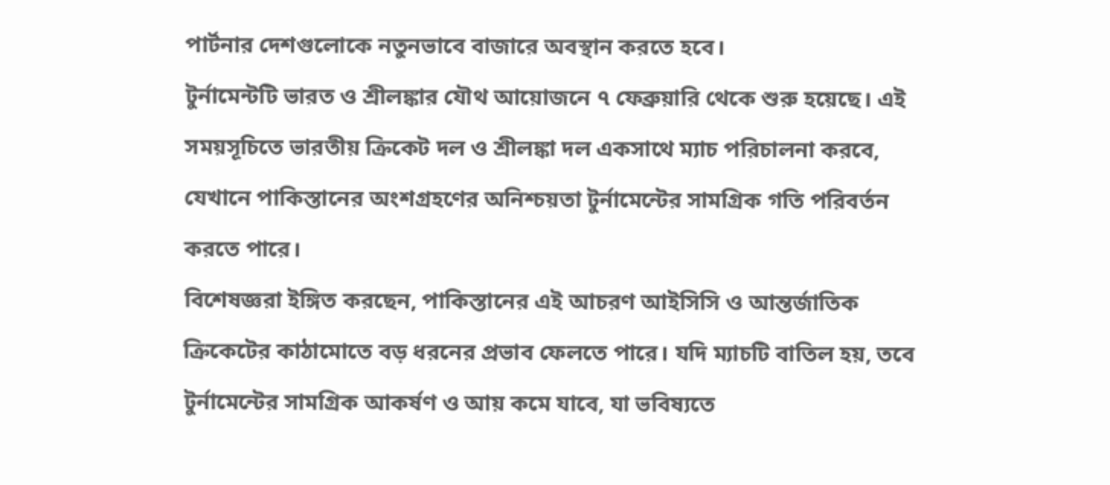পার্টনার দেশগুলোকে নতুনভাবে বাজারে অবস্থান করতে হবে।
টুর্নামেন্টটি ভারত ও শ্রীলঙ্কার যৌথ আয়োজনে ৭ ফেব্রুয়ারি থেকে শুরু হয়েছে। এই সময়সূচিতে ভারতীয় ক্রিকেট দল ও শ্রীলঙ্কা দল একসাথে ম্যাচ পরিচালনা করবে, যেখানে পাকিস্তানের অংশগ্রহণের অনিশ্চয়তা টুর্নামেন্টের সামগ্রিক গতি পরিবর্তন করতে পারে।
বিশেষজ্ঞরা ইঙ্গিত করছেন, পাকিস্তানের এই আচরণ আইসিসি ও আন্তর্জাতিক ক্রিকেটের কাঠামোতে বড় ধরনের প্রভাব ফেলতে পারে। যদি ম্যাচটি বাতিল হয়, তবে টুর্নামেন্টের সামগ্রিক আকর্ষণ ও আয় কমে যাবে, যা ভবিষ্যতে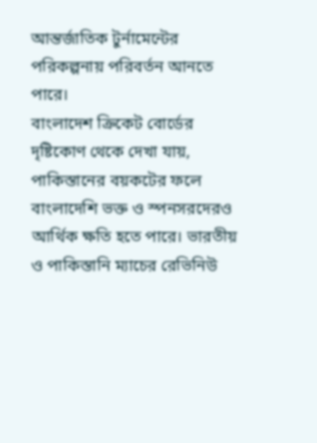আন্তর্জাতিক টুর্নামেন্টের পরিকল্পনায় পরিবর্তন আনতে পারে।
বাংলাদেশ ক্রিকেট বোর্ডের দৃষ্টিকোণ থেকে দেখা যায়, পাকিস্তানের বয়কটের ফলে বাংলাদেশি ভক্ত ও স্পনসরদেরও আর্থিক ক্ষতি হতে পারে। ভারতীয় ও পাকিস্তানি ম্যাচের রেভিনিউ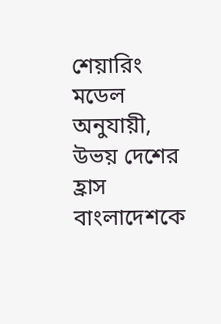শেয়ারিং মডেল অনুযায়ী, উভয় দেশের হ্রাস বাংলাদেশকে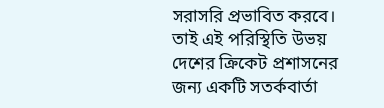সরাসরি প্রভাবিত করবে। তাই এই পরিস্থিতি উভয় দেশের ক্রিকেট প্রশাসনের জন্য একটি সতর্কবার্তা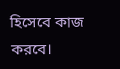হিসেবে কাজ করবে।